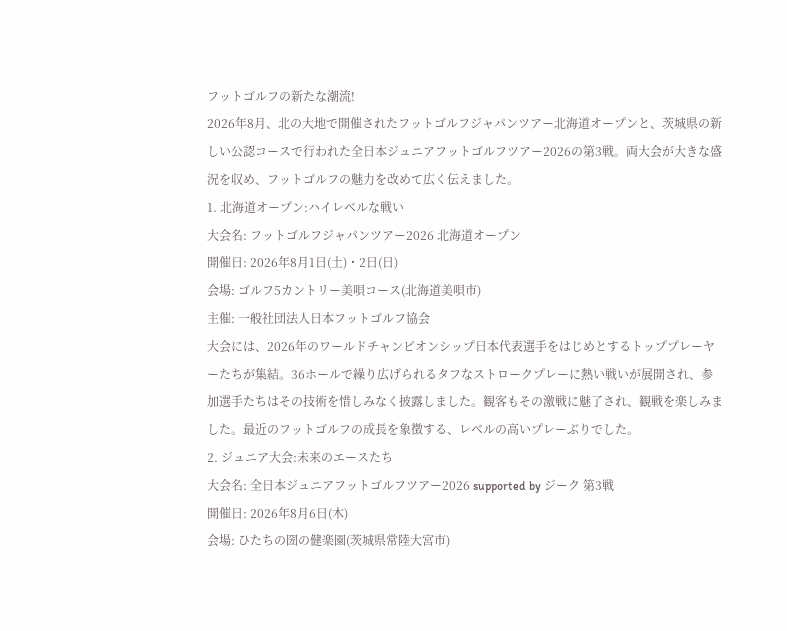フットゴルフの新たな潮流!
2026年8月、北の大地で開催されたフットゴルフジャパンツアー北海道オープンと、茨城県の新しい公認コースで行われた全日本ジュニアフットゴルフツアー2026の第3戦。両大会が大きな盛況を収め、フットゴルフの魅力を改めて広く伝えました。
1. 北海道オープン:ハイレベルな戦い
大会名: フットゴルフジャパンツアー2026 北海道オープン
開催日: 2026年8月1日(土)・2日(日)
会場: ゴルフ5カントリー美唄コース(北海道美唄市)
主催: 一般社団法人日本フットゴルフ協会
大会には、2026年のワールドチャンピオンシップ日本代表選手をはじめとするトッププレーヤーたちが集結。36ホールで繰り広げられるタフなストロークプレーに熱い戦いが展開され、参加選手たちはその技術を惜しみなく披露しました。観客もその激戦に魅了され、観戦を楽しみました。最近のフットゴルフの成長を象徴する、レベルの高いプレーぶりでした。
2. ジュニア大会:未来のエースたち
大会名: 全日本ジュニアフットゴルフツアー2026 supported by ジーク 第3戦
開催日: 2026年8月6日(木)
会場: ひたちの圀の健楽園(茨城県常陸大宮市)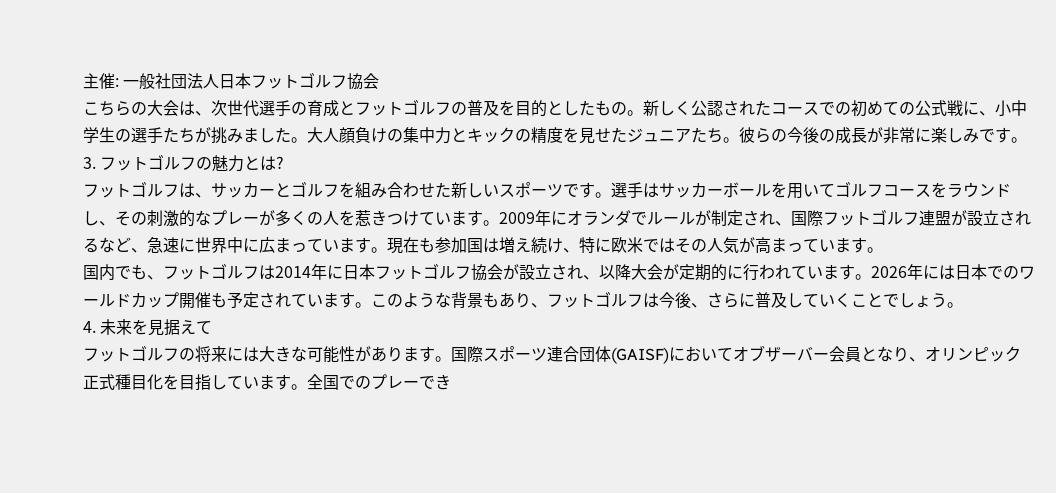主催: 一般社団法人日本フットゴルフ協会
こちらの大会は、次世代選手の育成とフットゴルフの普及を目的としたもの。新しく公認されたコースでの初めての公式戦に、小中学生の選手たちが挑みました。大人顔負けの集中力とキックの精度を見せたジュニアたち。彼らの今後の成長が非常に楽しみです。
3. フットゴルフの魅力とは?
フットゴルフは、サッカーとゴルフを組み合わせた新しいスポーツです。選手はサッカーボールを用いてゴルフコースをラウンドし、その刺激的なプレーが多くの人を惹きつけています。2009年にオランダでルールが制定され、国際フットゴルフ連盟が設立されるなど、急速に世界中に広まっています。現在も参加国は増え続け、特に欧米ではその人気が高まっています。
国内でも、フットゴルフは2014年に日本フットゴルフ協会が設立され、以降大会が定期的に行われています。2026年には日本でのワールドカップ開催も予定されています。このような背景もあり、フットゴルフは今後、さらに普及していくことでしょう。
4. 未来を見据えて
フットゴルフの将来には大きな可能性があります。国際スポーツ連合団体(GAISF)においてオブザーバー会員となり、オリンピック正式種目化を目指しています。全国でのプレーでき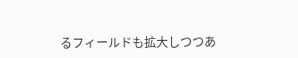るフィールドも拡大しつつあ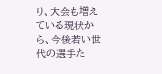り、大会も増えている現状から、今後若い世代の選手た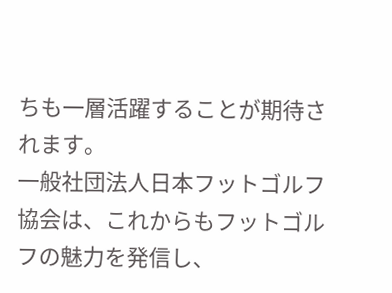ちも一層活躍することが期待されます。
一般社団法人日本フットゴルフ協会は、これからもフットゴルフの魅力を発信し、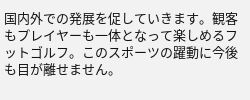国内外での発展を促していきます。観客もプレイヤーも一体となって楽しめるフットゴルフ。このスポーツの躍動に今後も目が離せません。